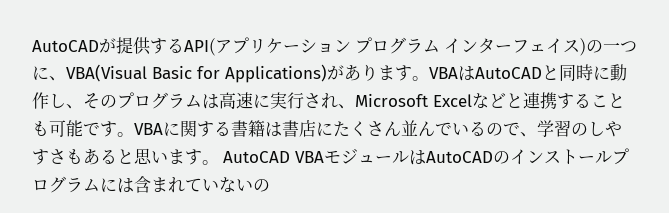AutoCADが提供するAPI(アプリケーション プログラム インターフェイス)の一つに、VBA(Visual Basic for Applications)があります。VBAはAutoCADと同時に動作し、そのプログラムは高速に実行され、Microsoft Excelなどと連携することも可能です。VBAに関する書籍は書店にたくさん並んでいるので、学習のしやすさもあると思います。 AutoCAD VBAモジュールはAutoCADのインストールプログラムには含まれていないの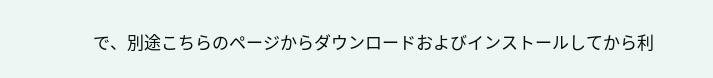で、別途こちらのページからダウンロードおよびインストールしてから利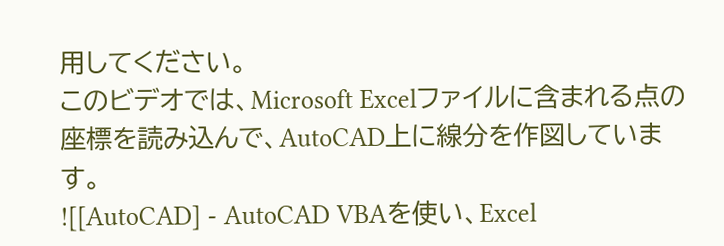用してください。
このビデオでは、Microsoft Excelファイルに含まれる点の座標を読み込んで、AutoCAD上に線分を作図しています。
![[AutoCAD] - AutoCAD VBAを使い、Excel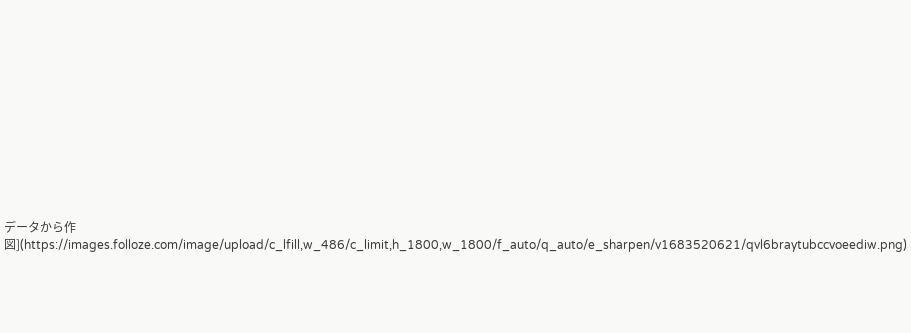データから作図](https://images.folloze.com/image/upload/c_lfill,w_486/c_limit,h_1800,w_1800/f_auto/q_auto/e_sharpen/v1683520621/qvl6braytubccvoeediw.png)